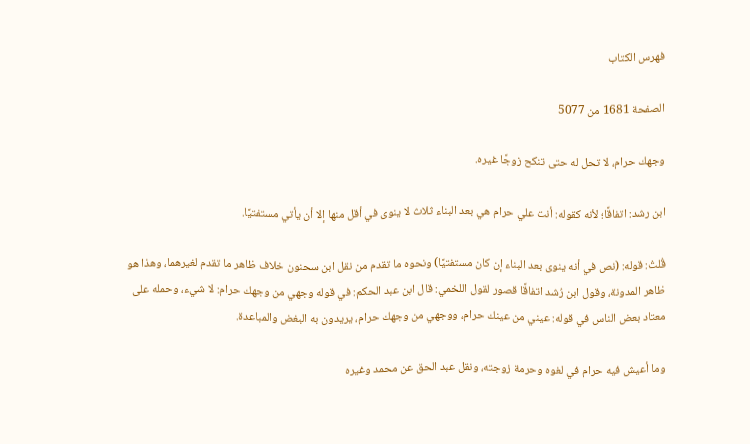فهرس الكتاب

الصفحة 1681 من 5077

وجهك حرام، لا تحل له حتى تنكح زوجًا غيره.

ابن رشد: اتفاقًا؛ لأنه كقوله: أنت علي حرام هي بعد البناء ثلاث لا ينوى في أقل منها إلا أن يأتي مستفتيًا.

قُلتُ: قوله: (نص في أنه ينوى بعد البناء إن كان مستفتيًا) ونحوه ما تقدم من نقل ابن سحنون خلاف ظاهر ما تقدم لغيرهما، وهذا هو ظاهر المدونة، وقول ابن رُشد اتفاقًا قصور لقول اللخمي: قال ابن عبد الحكم: في قوله وجهي من وجهك حرام: لا شيء، وحمله على معتاد بعض الناس في قوله: عيني من عينك حرام، ووجهي من وجهك حرام، يريدون به البغض والمباعدة.

وما أعيش فيه حرام في لغوه وحرمة زوجته، ونقل عبد الحق عن محمد وغيره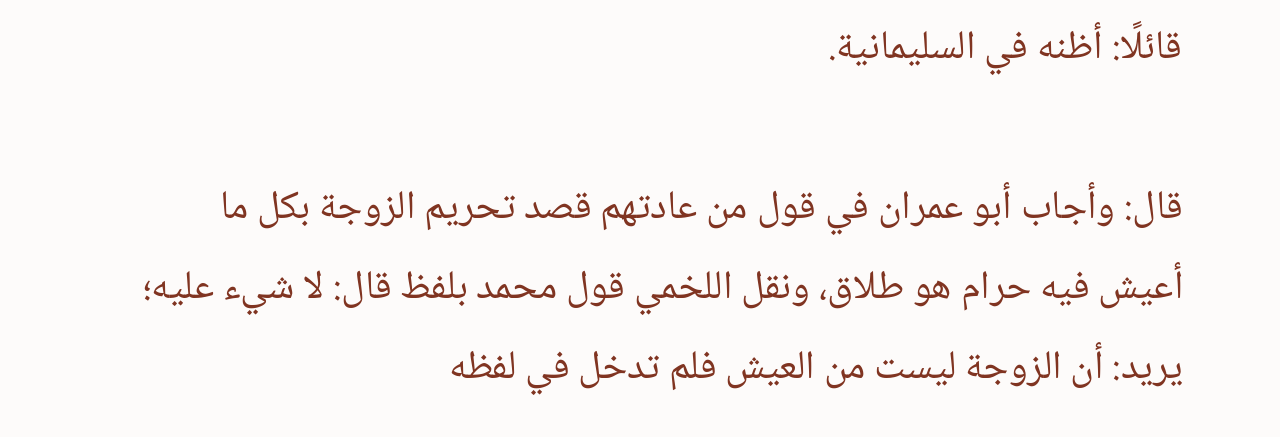قائلًا: أظنه في السليمانية.

قال: وأجاب أبو عمران في قول من عادتهم قصد تحريم الزوجة بكل ما أعيش فيه حرام هو طلاق، ونقل اللخمي قول محمد بلفظ قال: لا شيء عليه؛ يريد: أن الزوجة ليست من العيش فلم تدخل في لفظه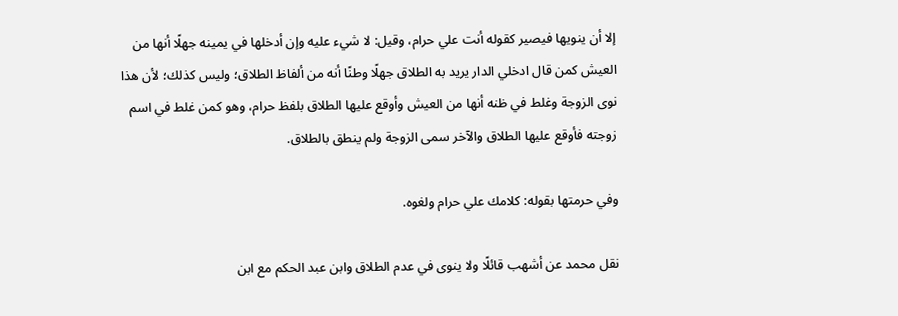إلا أن ينويها فيصير كقوله أنت علي حرام، وقيل: لا شيء عليه وإن أدخلها في يمينه جهلًا أنها من العيش كمن قال ادخلي الدار يريد به الطلاق جهلًا وطنًا أنه من ألفاظ الطلاق؛ وليس كذلك؛ لأن هذا نوى الزوجة وغلط في ظنه أنها من العيش وأوقع عليها الطلاق بلفظ حرام، وهو كمن غلط في اسم زوجته فأوقع عليها الطلاق والآخر سمى الزوجة ولم ينطق بالطلاق.

وفي حرمتها بقوله: كلامك علي حرام ولغوه.

نقل محمد عن أشهب قائلًا ولا ينوى في عدم الطلاق وابن عبد الحكم مع ابن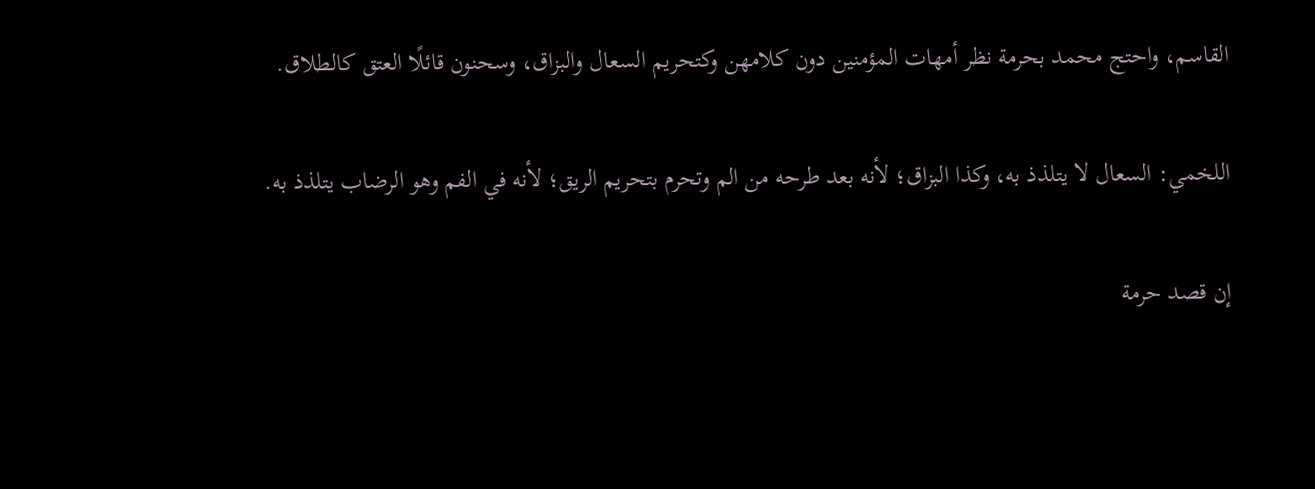القاسم، واحتج محمد بحرمة نظر أمهات المؤمنين دون كلامهن وكتحريم السعال والبزاق، وسحنون قائلًا العتق كالطلاق.

اللخمي: السعال لا يتلذذ به، وكذا البزاق؛ لأنه بعد طرحه من الم وتحرم بتحريم الريق؛ لأنه في الفم وهو الرضاب يتلذذ به.

إن قصد حرمة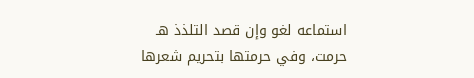استماعه لغو وإن قصد التلذذ هـ حرمت، وفي حرمتها بتحريم شعرها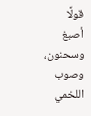قولًا أصبغ وسحنون، وصوب اللخمي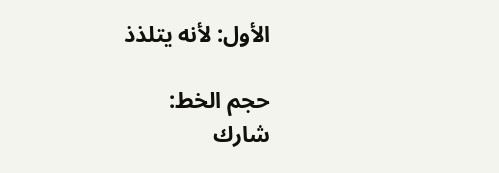الأول: لأنه يتلذذ

حجم الخط:
شارك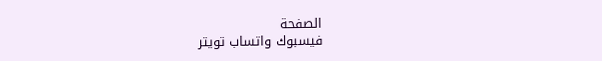الصفحة
فيسبوك واتساب تويتر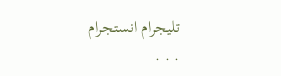تليجرام انستجرام
. . .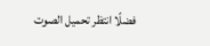فضلًا انتظر تحميل الصوت